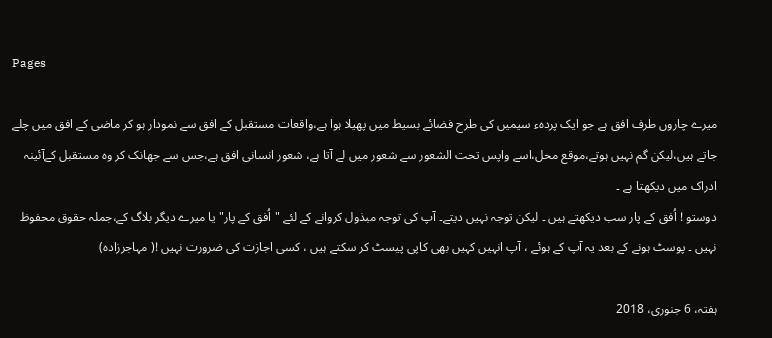Pages

میرے چاروں طرف افق ہے جو ایک پردہء سیمیں کی طرح فضائے بسیط میں پھیلا ہوا ہے،واقعات مستقبل کے افق سے نمودار ہو کر ماضی کے افق میں چلے جاتے ہیں،لیکن گم نہیں ہوتے،موقع محل،اسے واپس تحت الشعور سے شعور میں لے آتا ہے، شعور انسانی افق ہے،جس سے جھانک کر وہ مستقبل کےآئینہ ادراک میں دیکھتا ہے ۔
دوستو ! اُفق کے پار سب دیکھتے ہیں ۔ لیکن توجہ نہیں دیتے۔ آپ کی توجہ مبذول کروانے کے لئے "اُفق کے پار" یا میرے دیگر بلاگ کے،جملہ حقوق محفوظ نہیں ۔ پوسٹ ہونے کے بعد یہ آپ کے ہوئے ، آپ انہیں کہیں بھی کاپی پیسٹ کر سکتے ہیں ، کسی اجازت کی ضرورت نہیں !( مہاجرزادہ)

ہفتہ، 6 جنوری، 2018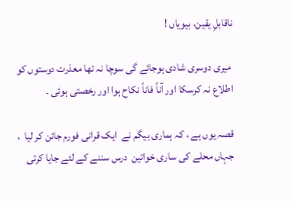ناقابلِ یقین، بیویاں !

 میری دوسری شادی ہوجائے گی سوچا نہ تھا معذرت دوستوں کو اطلاع نہ کرسکا اور آناً فاناً نکاح ہوا اور رخصتی ہوئی ۔

قصہ یوں ہے ، کہ ہماری بیگم نے  ایک قرانی فورم جائن کر لیا  ، جہاں محلے کی ساری خواتین  درس سننے کے لئے جایا کرتی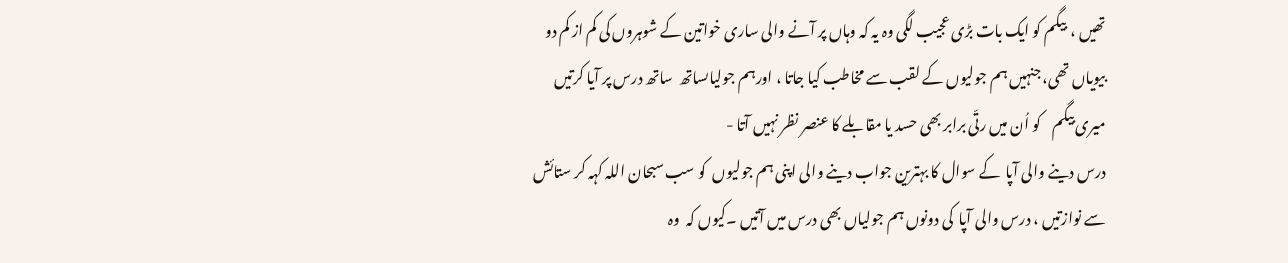تھیں ،  بیگم کو ایک بات بڑی عجیب لگی وہ یہ کہ وہاں پر آنے والی ساری خواتین کے شوہروں کی کم از کم دو بیویاں تھی، جنہیں ہم جولیوں کے لقب سے مخاطب کیا جاتا ، اورہم جولیاںساتھ  ساتھ درس پر آیا کرتیں  میری بیگم    کو اُن میں رتّی برابر بھی حسد یا مقابلے کا عنصر نظر نہیں آتا -
درس دینے والی آپا  کے سوال کا بہترین جواب دینے والی اپنی ہم جولیوں  کو سب سبحان اللہ کہہ کر ستائش سے نوازتیں ، درس والی آپا  کی دونوں ہم جولیاں بھی درس میں آتیں ۔کیوں کہ  وہ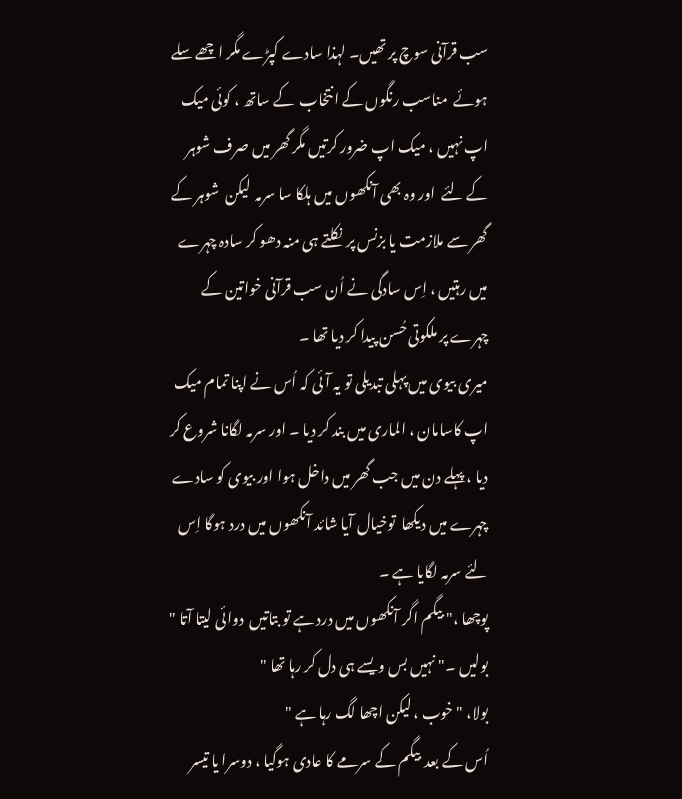سب قرآنی سوچ پر تھیں۔ لہذا سادے کپڑے مگر اچھے سلے ہوئے  مناسب رنگوں کے انتخاب  کے ساتھ ، کوئی میک اپ نہیں ، میک اپ ضرور کرتیں مگر گھر میں صرف شوہر کے لئے  اور وہ بھی آنکھوں میں ہلکا سا سرمہ  لیکن  شوہر کے گھر سے ملازمت یا بزنس پر  نکلتے ہی منہ دھو کر سادہ چہرے میں رہتیں ، اِس سادگی نے اُن سب قرآنی خواتین کے چہرے پر ملکوتی حُسن پیدا کر دیا تھا ۔
میری بیوی میں پہلی تبدیلی تو یہ آئی کہ اُس نے اپنا تمام میک اپ کاسامان ، الماری میں بند کر دیا ۔ اور سرمہ لگانا شروع کر دیا ، پہلے دن میں جب گھر میں داخل ہوا اور بیوی کو سادے چہرے میں دیکھا  توخیال آیا شائد آنکھوں میں درد ہوگا اِس لئے سرمہ لگایا ہے ۔
پوچھا ،" بیگم اگر آنکھوں میں درد ہے تو بتاتیں  دوائی لیتا آتا "
بولیں ۔" نہیں بس ویسے ہی دل کر رہا تھا "
بولا، " خوب ، لیکن اچھا لگ رہا ہے "
اُس کے بعد  بیگم کے سرمے کا عادی ہوگیا ، دوسرا یا تیسر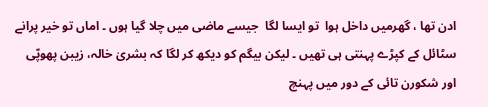ادن تھا ، گھرمیں داخل ہوا  تو ایسا لگا  جیسے ماضی میں چلا گیا ہوں ۔ اماں تو خیر پرانے سٹائل کے کپڑے پہنتی ہی تھیں ۔ لیکن بیگم کو دیکھ کر لگا کہ بشریٰ خالہ، زیبن پھوپّی  اور شکورن تائی کے دور میں پہنچ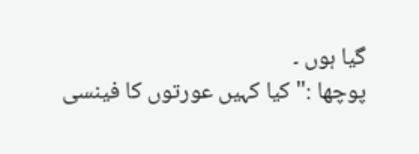گیا ہوں ۔
پوچھا :"کیا کہیں عورتوں کا فینسی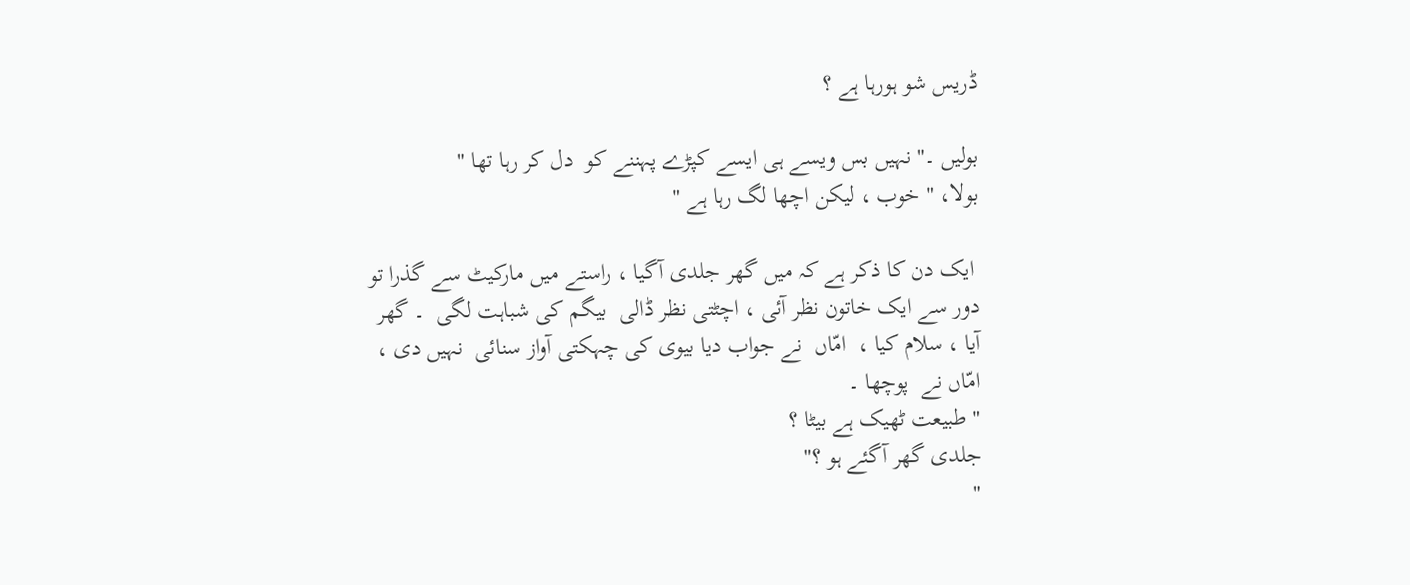ڈریس شو ہورہا ہے ؟

بولیں ۔" نہیں بس ویسے ہی ایسے کپڑے پہننے کو  دل کر رہا تھا "
بولا، " خوب ، لیکن اچھا لگ رہا ہے "

 ایک دن کا ذکر ہے کہ میں گھر جلدی آگیا ، راستے میں مارکیٹ سے گذرا تو دور سے ایک خاتون نظر آئی ، اچٹتی نظر ڈالی  بیگم کی شباہت لگی  ۔ گھر آیا ، سلام کیا ،  امّاں  نے جواب دیا بیوی کی چہکتی آواز سنائی  نہیں دی ، امّاں نے  پوچھا ۔
" طبیعت ٹھیک ہے بیٹا ؟
جلدی گھر آگئے ہو ؟"
"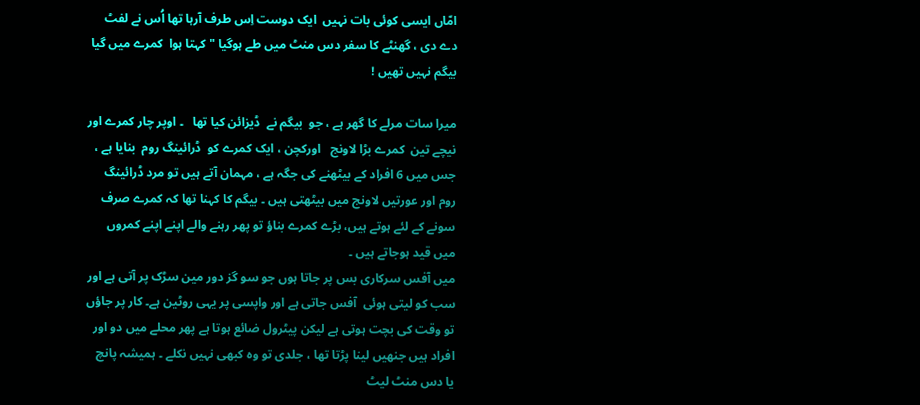امّاں ایسی کوئی بات نہیں  ایک دوست اِس طرف آرہا تھا اُس نے لفٹ دے دی ، گھنٹے کا سفر دس منٹ میں طے ہوگیا " کہتا ہوا  کمرے میں گیا بیگم نہیں تھیں !

میرا سات مرلے کا گھر ہے ، جو  بیگم نے  ڈیزائن کیا تھا   ۔ اوپر چار کمرے اور نیچے تین  کمرے بڑا لاونج   اورکچن ، ایک کمرے کو  ڈرائینگ روم  بنایا ہے ، جس میں 6 افراد کے بیٹھنے کی جگہ ہے ، مہمان آتے ہیں تو مرد ڈرائینگ روم اور عورتیں لاونج میں بیٹھتی ہیں ۔ بیگم کا کہنا تھا کہ کمرے صرف سونے کے لئے ہوتے ہیں، بڑے کمرے بناؤ تو پھر رہنے والے اپنے اپنے کمروں میں قید ہوجاتے ہیں ۔
میں آفس سرکاری بس پر جاتا ہوں جو سو گز دور مین سڑک پر آتی ہے اور سب کو لیتی ہوئی  آفس جاتی ہے اور واپسی پر یہی روٹین ہے۔ کار پر جاؤں تو وقت کی بچت ہوتی ہے لیکن پیٹرول ضائع ہوتا ہے پھر محلے میں دو اور افراد ہیں جنھیں لینا پڑتا تھا ، جلدی تو وہ کبھی نہیں نکلے ۔ ہمیشہ پانچ یا دس منٹ لیٹ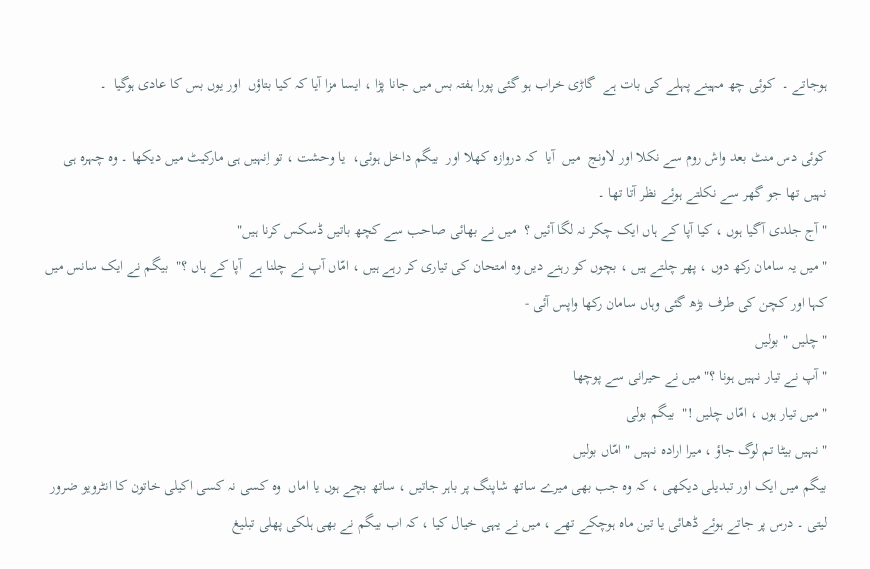ہوجاتے ۔  کوئی چھ مہینے پہلے کی بات ہے  گاڑی خراب ہو گئی پورا ہفتہ بس میں جانا پڑا ، ایسا مزا آیا کہ کیا بتاؤں  اور یوں بس کا عادی ہوگیا  ۔

کوئی دس منٹ بعد واش روم سے نکلا اور لاونج  میں  آیا  کہ دروازہ کھلا اور  بیگم داخل ہوئی،  یا وحشت ، تو اِنہیں ہی مارکیٹ میں دیکھا ۔ وہ چہرہ ہی نہیں تھا جو گھر سے نکلتے ہوئے نظر آتا تھا ۔
" آج جلدی آگیا ہوں ، کیا آپا کے ہاں ایک چکر نہ لگا آئیں ؟  میں نے بھائی صاحب سے کچھ باتیں ڈسکس کرنا ہیں"
" میں یہ سامان رکھ دوں ، پھر چلتے ہیں ، بچوں کو رہنے دیں وہ امتحان کی تیاری کر رہے ہیں ، امّاں آپ نے چلنا ہے  آپا کے ہاں ؟"  بیگم نے ایک سانس میں کہا اور کچن کی طرف بڑھ گئی وہاں سامان رکھا واپس آئی -
" چلیں " بولیں
" آپ نے تیار نہیں ہونا ؟" میں نے حیرانی سے پوچھا
" میں تیار ہوں ، امّاں چلیں !"  بیگم بولی
" نہیں بیٹا تم لوگ جاؤ ، میرا ارادہ نہیں " امّاں بولیں
بیگم میں ایک اور تبدیلی دیکھی ، کہ وہ جب بھی میرے ساتھ شاپنگ پر باہر جاتیں ، ساتھ بچے ہوں یا اماں  وہ کسی نہ کسی اکیلی خاتون کا انٹرویو ضرور لیتی ۔ درس پر جاتے ہوئے ڈھائی یا تین ماہ ہوچکے تھے ، میں نے یہی خیال کیا ، کہ اب بیگم نے بھی ہلکی پھلی تبلیغ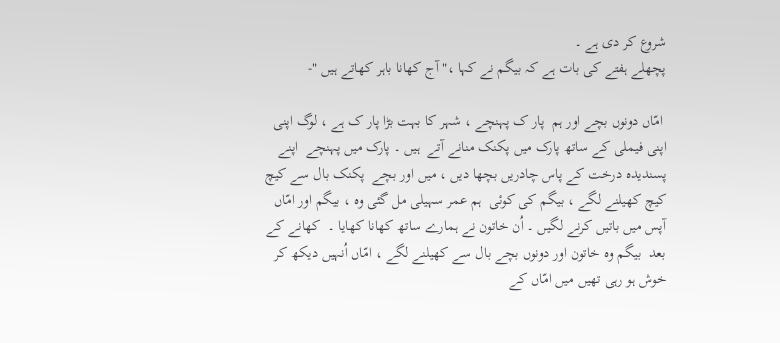شروع کر دی ہے ۔
پچھلے ہفتے کی بات ہے کہ بیگم نے کہا ،" آج کھانا باہر کھاتے ہیں "-

 امّاں دونوں بچے اور ہم  پار ک پہنچے ، شہر کا بہت بڑا پار ک ہے ، لوگ اپنی  اپنی فیملی کے ساتھ پارک میں پکنک منانے آتے  ہیں ۔ پارک میں پہنچے  اپنے پسندیدہ درخت کے پاس چادریں بچھا دیں ، میں اور بچے  پکنک بال سے کیچ کیچ کھیلنے لگے ، بیگم کی کوئی  ہم عمر سہیلی مل گئی وہ ، بیگم اور امّاں آپس میں باتیں کرنے لگیں ۔ اُن خاتون نے ہمارے ساتھ کھانا کھایا ۔  کھانے کے بعد  بیگم وہ خاتون اور دونوں بچے بال سے کھیلنے لگے ، امّاں اُنہیں دیکھ کر خوش ہو رہی تھیں میں امّاں کے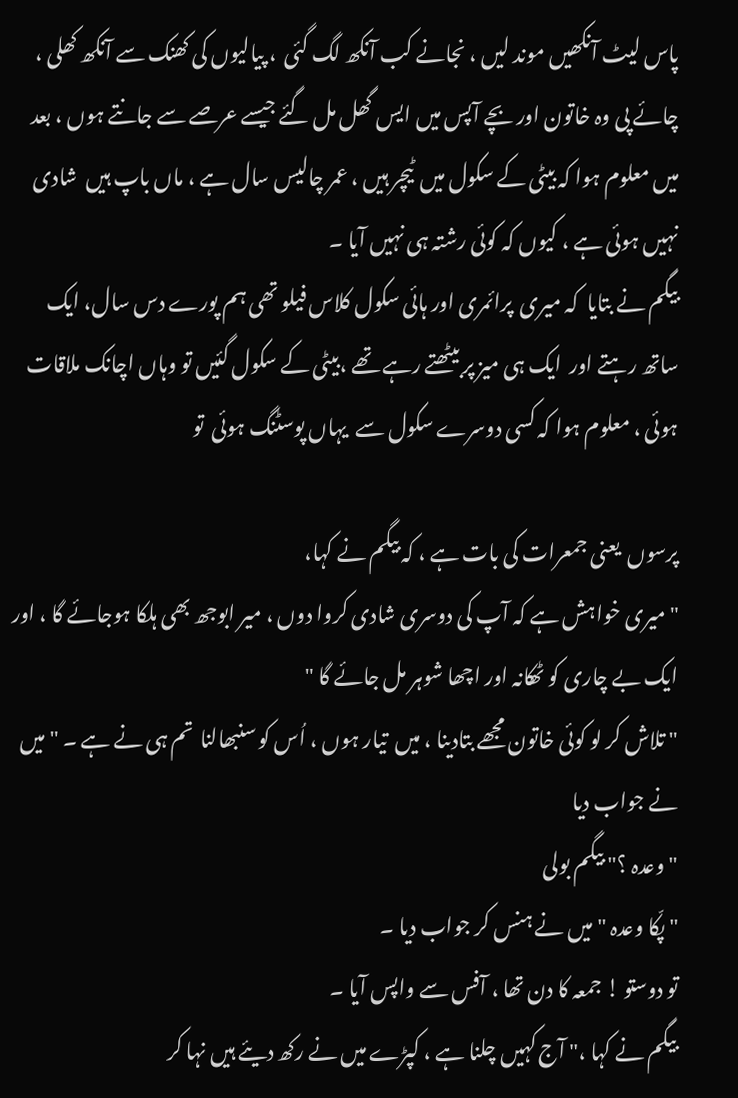پاس لیٹ آنکھیں موند لیں ، نجانے کب آنکھ لگ گئی  ، پیالیوں کی کھنک سے آنکھ کھلی ، چائے پی وہ خاتون اور بچے آپس میں ایس گھل مل گئے جیسے عرصے سے جانتے ہوں ، بعد میں معلوم ہوا کہ بیٹی کے سکول میں  ٹیچر ہیں ، عمر چالیس سال ہے ، ماں باپ ہیں  شادی نہیں ہوئی ہے ، کیوں کہ کوئی رشتہ ہی نہیں آیا ۔
بیگم نے بتایا  کہ میری  پرائمری اور ہائی سکول کلاس فیلو تھی ہم پورے دس سال، ایک ساتھ رہتے اور  ایک ہی میز پر بیٹھتے رہے تھے ،بیٹی کے سکول گئیں تو وہاں اچانک ملاقات ہوئی ، معلوم ہوا کہ کسی دوسرے سکول سے  یہاں پوسٹنگ ہوئی  تو

پرسوں  یعنی جمعرات کی بات ہے ، کہ بیگم نے کہا،
" میری خواہش ہے کہ آپ کی دوسری شادی کروا دوں ، میر ابوجھ بھی ہلکا ہوجائے گا ، اور ایک بے چاری کو ٹھکانہ اور اچھا شوہر مل جائے گا "
" تلاش کر لو کوئی خاتون مجھے بتادینا ، میں  تیار ہوں ، اُس کو سنبھالنا  تم ہی نے ہے ۔ " میں نے جواب دیا
" وعدہ ؟" بیگم بولی
" پکّا وعدہ " میں نے ہنس کر جواب دیا ۔
تو دوستو ! جمعہ کا دن تھا ، آفس سے واپس آیا ۔
بیگم نے کہا ،" آج کہیں چلنا ہے ، کپڑے میں نے رکھ دیئے ہیں نہا کر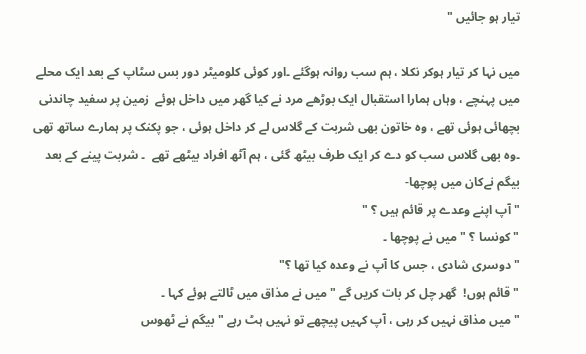تیار ہو جائیں "

میں نہا کر تیار ہوکر نکلا ، ہم سب روانہ ہوگئے ۔اور کوئی کلومیٹر دور بس سٹاپ کے بعد ایک محلے میں پہنچے ، وہاں ہمارا استقبال ایک بوڑھے مرد نے کیا گھر میں داخل ہوئے  زمین پر سفید چاندنی بچھائی ہوئی تھے ، وہ خاتون بھی شربت کے گلاس لے کر داخل ہوئی ، جو پکنک پر ہمارے ساتھ تھی ۔وہ بھی گلاس سب کو دے کر ایک طرف بیٹھ گئی ، ہم آٹھ افراد بیٹھے تھے  ۔ شربت پینے کے بعد  بیگم نےکان میں پوچھا-
" آپ اپنے وعدے پر قائم ہیں ؟ "
" کونسا ؟ " میں نے پوچھا ۔
" دوسری شادی ، جس کا آپ نے وعدہ کیا تھا ؟"
" قائم ہوں!  گھر چل کر بات کریں گے " میں نے مذاق میں ٹالتے ہوئے کہا ۔
" میں مذاق نہیں کر رہی ، آپ کہیں پیچھے تو نہیں ہٹ رہے " بیگم نے ٹھوس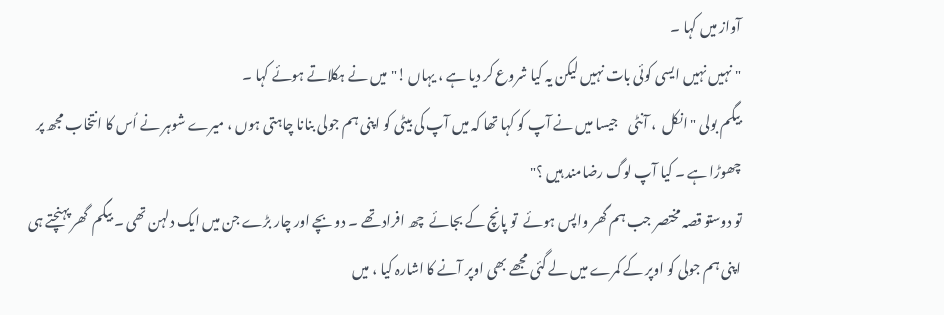آواز میں کہا ۔
" نہیں نہیں ایسی کوئی بات نہیں لیکن یہ کیا شروع کر دیا ہے ، یہاں !"میں نے ہکلاتے ہوئے کہا ۔
بیگم بولی " انکل  ، آنٹی    جیسا میں نے آپ کو کہا تھا کہ میں آپ کی بیٹی کو اپنی ہم جولی بنانا چاہتی ہوں ، میرے شوہر نے اُس کا انتخاب مجھ پر چھوڑا ہے ۔ کیا آپ لوگ رضامند ہیں ؟"
تو دوستو قصہ مختصر جب ہم گھر واپس ہوئے  تو پانچ کے بجائے  چھ افراد تھے ۔ دو بچے اور چار بڑے جن میں ایک دلہن تھی ۔ بیگم  گھر پہنچتے ہی اپنی ہم جولی کو اوپر کے کمرے میں لے گئی مجھے بھی اوپر آنے کا اشارہ کیا ، میں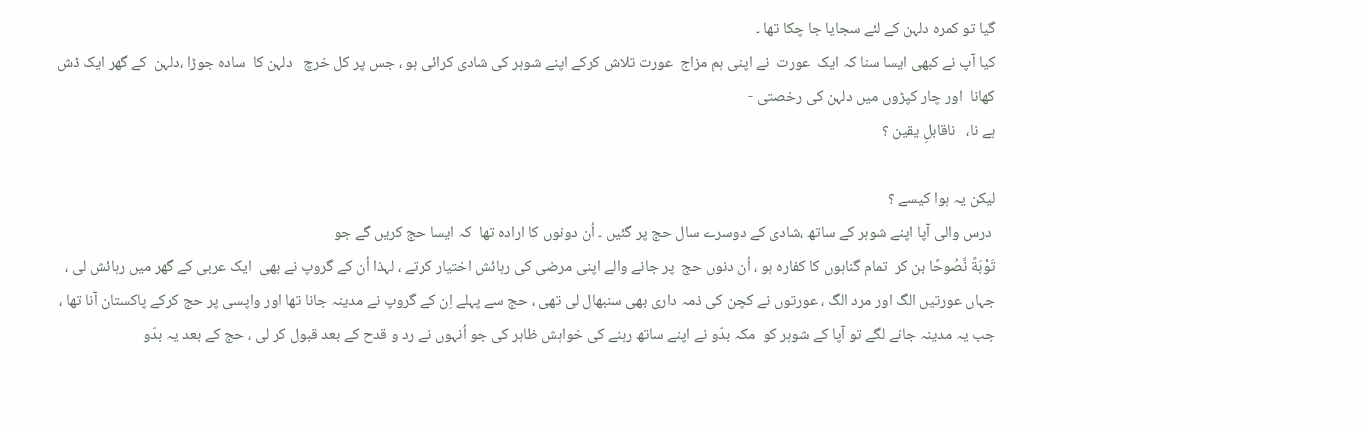گیا تو کمرہ دلہن کے لئے سجایا جا چکا تھا ۔
کیا آپ نے کبھی ایسا سنا کہ ایک  عورت  نے اپنی ہم مزاج  عورت تلاش کرکے اپنے شوہر کی شادی کرائی ہو ، جس پر کل خرچ   دلہن کا  سادہ جوڑا ،دلہن  کے گھر ایک ڈش کھانا  اور چار کپڑوں میں دلہن کی رخصتی -
ہے نا،   ناقابلِ یقین ؟

لیکن یہ ہوا کیسے ؟
 درس والی آپا اپنے شوہر کے ساتھ ،شادی کے دوسرے سال حج پر گئیں ۔ اُن دونوں کا ارادہ تھا  کہ ایسا حج کریں گے جو
تَوْبَةً نَّصُوحًا بن کر  تمام گناہوں کا کفارہ ہو ، اُن دنوں حج  پر جانے والے اپنی مرضی کی رہائش اختیار کرتے ، لہذا اُن کے گروپ نے بھی  ایک عربی کے گھر میں رہائش لی ، جہاں عورتیں الگ اور مرد الگ ، عورتوں نے کچن کی ذمہ داری بھی سنبھال لی تھی ، حج سے پہلے اِن کے گروپ نے مدینہ جانا تھا اور واپسی پر حج کرکے پاکستان آنا تھا ، جب یہ مدینہ جانے لگے تو آپا کے شوہر کو  مکہ بدّو نے اپنے ساتھ رہنے کی خواہش ظاہر کی جو اُنہوں نے رد و قدح کے بعد قبول کر لی ، حج کے بعد یہ بدّو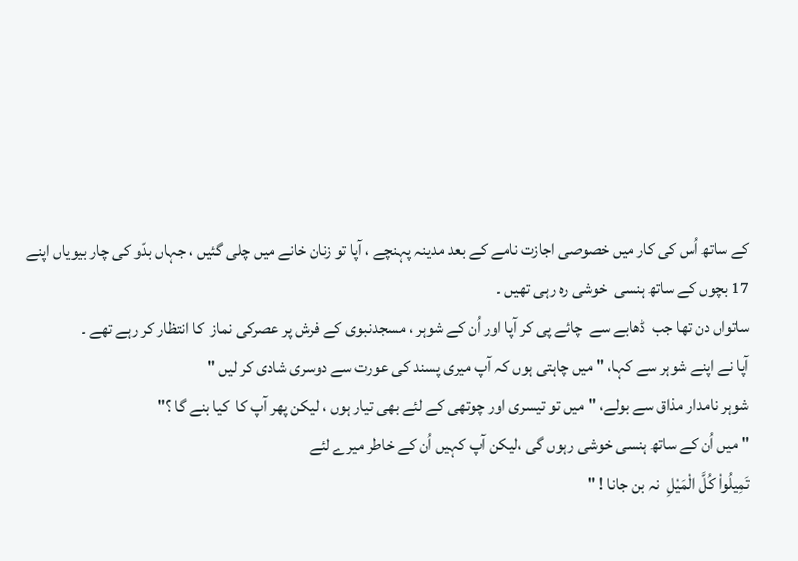کے ساتھ اُس کی کار میں خصوصی اجازت نامے کے بعد مدینہ پہنچے ، آپا تو زنان خانے میں چلی گئیں ، جہاں بدّو کی چار بیویاں اپنے  17 بچوں کے ساتھ ہنسی  خوشی رہ رہی تھیں ۔
ساتواں دن تھا جب  ڈھابے سے  چائے پی کر آپا اور اُن کے شوہر ، مسجدنبوی کے فرش پر عصرکی نماز  کا انتظار کر رہے تھے ۔
آپا نے اپنے شوہر سے کہا، " میں چاہتی ہوں کہ آپ میری پسند کی عورت سے دوسری شادی کر لیں "
شوہر نامدار مذاق سے بولے، "میں تو تیسری اور چوتھی کے لئے بھی تیار ہوں ، لیکن پھر آپ کا  کیا بنے گا ؟"
" میں اُن کے ساتھ ہنسی خوشی رہوں گی ،لیکن آپ کہیں اُن کے خاطر میرے لئے
تَمِيلُواْ كُلَّ الْمَيْلِ  نہ بن جانا ! "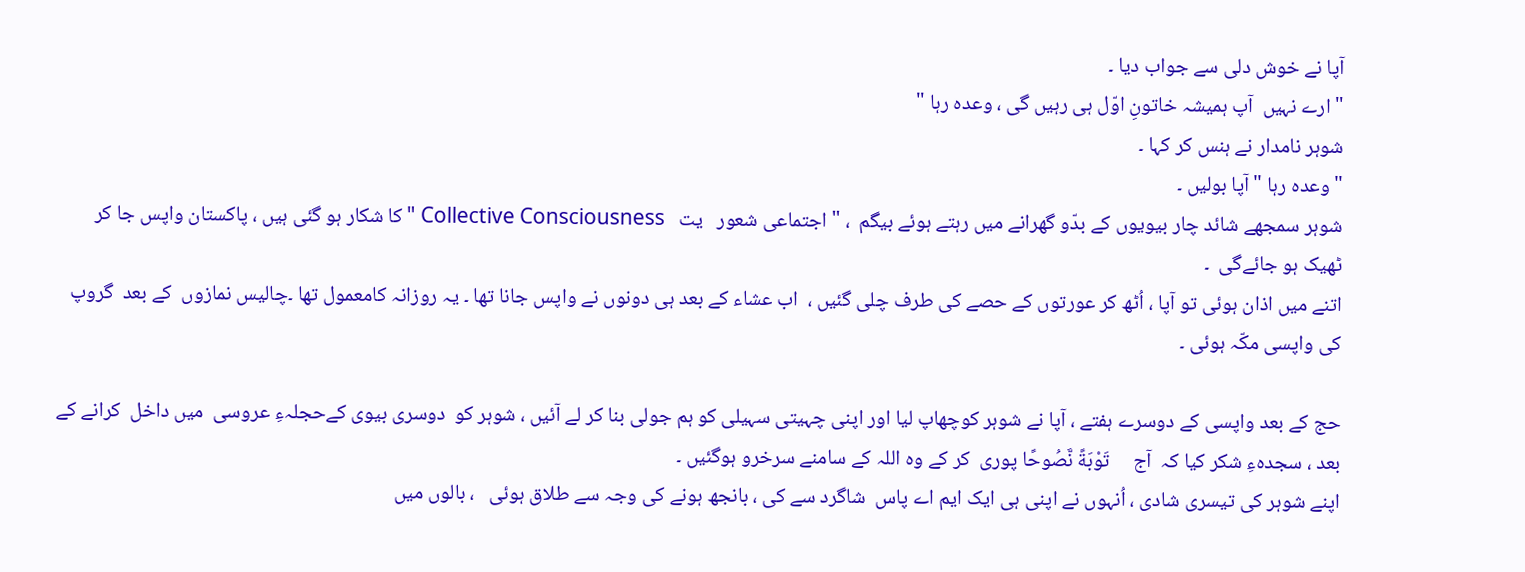آپا نے خوش دلی سے جواب دیا ۔
" ارے نہیں  آپ ہمیشہ خاتونِ اوّل ہی رہیں گی ، وعدہ رہا "
شوہر نامدار نے ہنس کر کہا ۔
"وعدہ رہا " آپا بولیں ۔
شوہر سمجھے شائد چار بیویوں کے بدّو گھرانے میں رہتے ہوئے بیگم  ، " اجتماعی شعور   یت   Collective Consciousness " کا شکار ہو گئی ہیں ، پاکستان واپس جا کر ٹھیک ہو جائےگی  ۔
اتنے میں اذان ہوئی تو آپا ، اُٹھ کر عورتوں کے حصے کی طرف چلی گئیں ،  اب عشاء کے بعد ہی دونوں نے واپس جانا تھا ۔ یہ روزانہ کامعمول تھا ۔چالیس نمازوں  کے بعد  گروپ کی واپسی مکّہ ہوئی ۔

حج کے بعد واپسی کے دوسرے ہفتے ، آپا نے شوہر کوچھاپ لیا اور اپنی چہیتی سہیلی کو ہم جولی بنا کر لے آئیں ، شوہر کو  دوسری بیوی کےحجلہءِ عروسی  میں داخل  کرانے کے بعد ، سجدہءِ شکر کیا کہ  آج     تَوْبَةً نَّصُوحًا پوری  کر کے وہ اللہ کے سامنے سرخرو ہوگئیں ۔
اپنے شوہر کی تیسری شادی ، اُنہوں نے اپنی ہی ایک ایم اے پاس  شاگرد سے کی ، بانجھ ہونے کی وجہ سے طلاق ہوئی   ، بالوں میں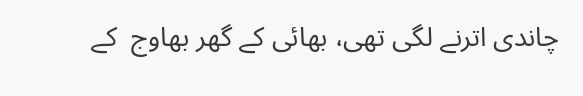چاندی اترنے لگی تھی، بھائی کے گھر بھاوج  کے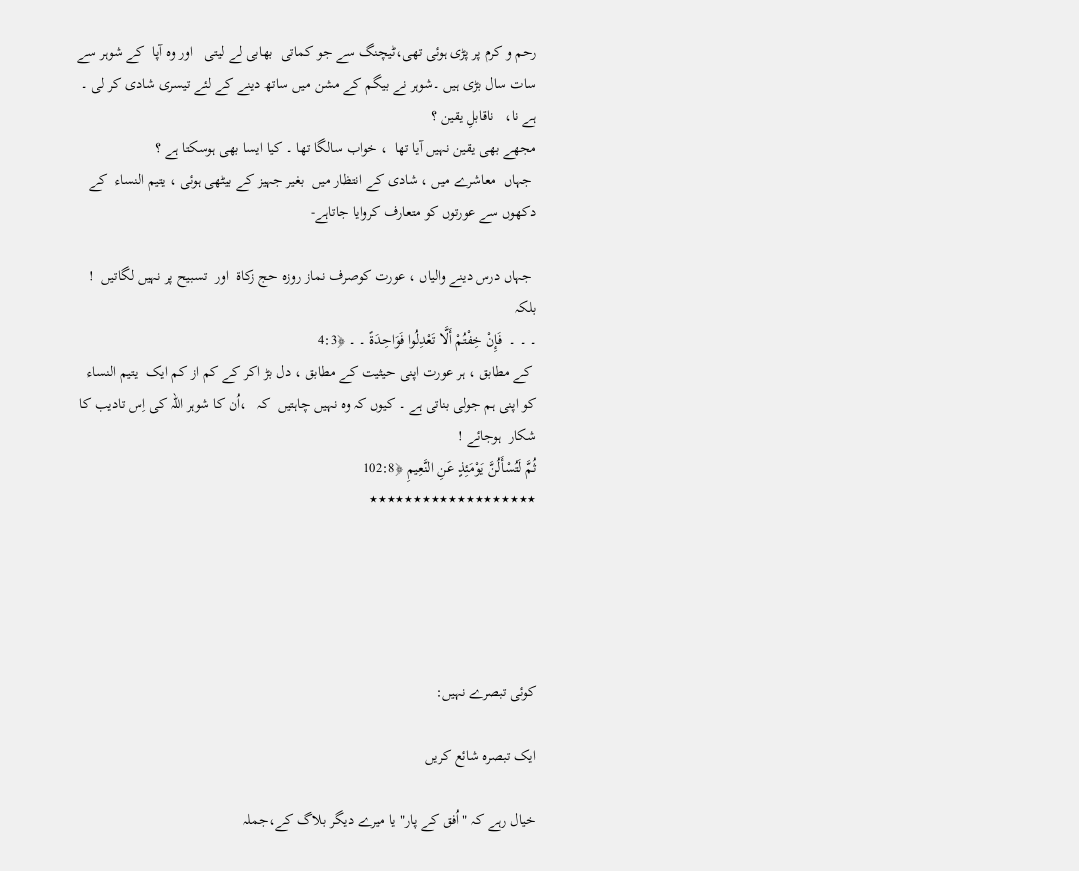رحم و کرم پر پڑی ہوئی تھی،ٹیچنگ سے جو کماتی  بھابی لے لیتی   اور وہ آپا  کے شوہر سے سات سال بڑی ہیں ۔شوہر نے بیگم کے مشن میں ساتھ دینے کے لئے تیسری شادی کر لی ۔
ہے نا،   ناقابلِ یقین ؟
مجھے بھی یقین نہیں آیا تھا  ، خواب سالگا تھا ۔ کیا ایسا بھی ہوسکتا ہے ؟
 جہاں  معاشرے میں ، شادی کے انتظار میں  بغیر جہیز کے بیٹھی ہوئی ، یتیم النساء  کے دکھوں سے عورتوں کو متعارف کروایا جاتاہے-

 جہاں درس دینے والیاں ، عورت کوصرف نماز روزہ حج زکاۃ  اور  تسبیح پر نہیں لگاتیں  ! بلکہ
۔ ۔ ۔  فَإِنْ خِفْتُمْ أَلَّا تَعْدِلُوا فَوَاحِدَةً ۔ ۔ ﴿4:3
 کے مطابق ، ہر عورت اپنی حیثیت کے مطابق ، دل بڑ اکر کے کم از کم ایک  یتیم النساء  کو اپنی ہم جولی بناتی ہے ۔ کیوں کہ وہ نہیں چاہتیں  کہ   ،اُن کا شوہر اللہ کی اِس تادیب کا شکار  ہوجائے !
ثُمَّ لَتُسْأَلُنَّ يَوْمَئِذٍ عَنِ النَّعِيمِ ﴿102:8
٭٭٭٭٭٭٭٭٭٭٭٭٭٭٭٭٭٭٭





کوئی تبصرے نہیں:

ایک تبصرہ شائع کریں

خیال رہے کہ "اُفق کے پار" یا میرے دیگر بلاگ کے،جملہ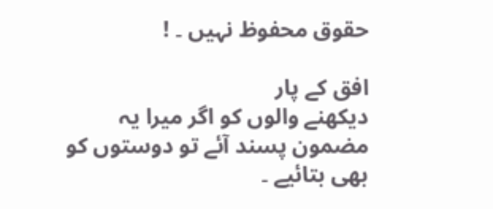حقوق محفوظ نہیں ۔ !

افق کے پار
دیکھنے والوں کو اگر میرا یہ مضمون پسند آئے تو دوستوں کو بھی بتائیے ۔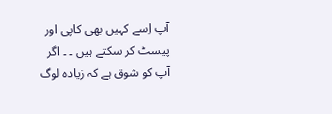آپ اِسے کہیں بھی کاپی اور پیسٹ کر سکتے ہیں ۔ ۔ اگر آپ کو شوق ہے کہ زیادہ لوگ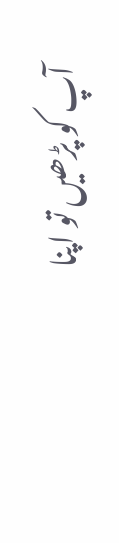آپ کو پڑھیں تو اپنا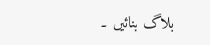بلاگ بنائیں ۔